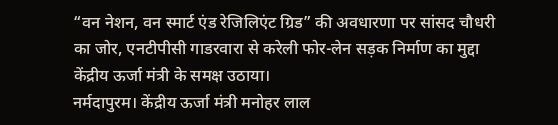“वन नेशन, वन स्मार्ट एंड रेजिलिएंट ग्रिड” की अवधारणा पर सांसद चौधरी का जोर, एनटीपीसी गाडरवारा से करेली फोर-लेन सड़क निर्माण का मुद्दा केंद्रीय ऊर्जा मंत्री के समक्ष उठाया।
नर्मदापुरम। केंद्रीय ऊर्जा मंत्री मनोहर लाल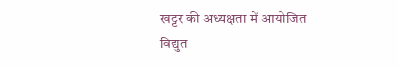खट्टर की अध्यक्षता में आयोजित विद्युत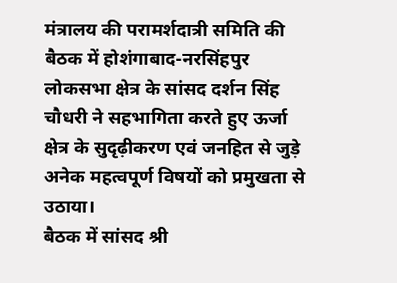मंत्रालय की परामर्शदात्री समिति की बैठक में होशंगाबाद-नरसिंहपुर लोकसभा क्षेत्र के सांसद दर्शन सिंह चौधरी ने सहभागिता करते हुए ऊर्जा क्षेत्र के सुदृढ़ीकरण एवं जनहित से जुड़े अनेक महत्वपूर्ण विषयों को प्रमुखता से उठाया।
बैठक में सांसद श्री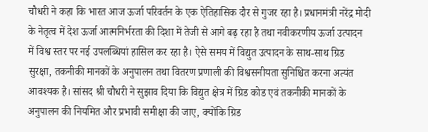चौधरी ने कहा कि भारत आज ऊर्जा परिवर्तन के एक ऐतिहासिक दौर से गुजर रहा है। प्रधानमंत्री नरेंद्र मोदी के नेतृत्व में देश ऊर्जा आत्मनिर्भरता की दिशा में तेजी से आगे बढ़ रहा है तथा नवीकरणीय ऊर्जा उत्पादन में विश्व स्तर पर नई उपलब्धियां हासिल कर रहा है। ऐसे समय में विद्युत उत्पादन के साथ-साथ ग्रिड सुरक्षा, तकनीकी मानकों के अनुपालन तथा वितरण प्रणाली की विश्वसनीयता सुनिश्चित करना अत्यंत आवश्यक है। सांसद श्री चौधरी ने सुझाव दिया कि विद्युत क्षेत्र में ग्रिड कोड एवं तकनीकी मानकों के अनुपालन की नियमित और प्रभावी समीक्षा की जाए, क्योंकि ग्रिड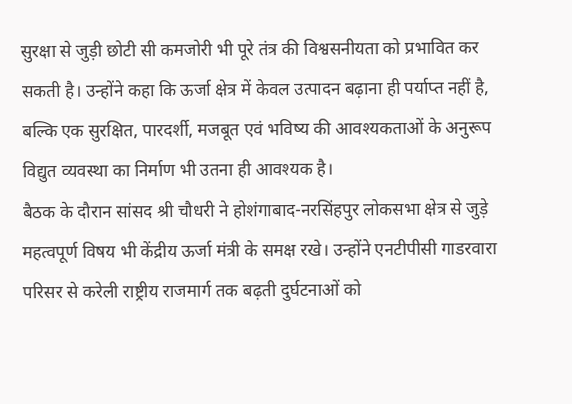सुरक्षा से जुड़ी छोटी सी कमजोरी भी पूरे तंत्र की विश्वसनीयता को प्रभावित कर सकती है। उन्होंने कहा कि ऊर्जा क्षेत्र में केवल उत्पादन बढ़ाना ही पर्याप्त नहीं है, बल्कि एक सुरक्षित, पारदर्शी, मजबूत एवं भविष्य की आवश्यकताओं के अनुरूप विद्युत व्यवस्था का निर्माण भी उतना ही आवश्यक है।
बैठक के दौरान सांसद श्री चौधरी ने होशंगाबाद-नरसिंहपुर लोकसभा क्षेत्र से जुड़े महत्वपूर्ण विषय भी केंद्रीय ऊर्जा मंत्री के समक्ष रखे। उन्होंने एनटीपीसी गाडरवारा परिसर से करेली राष्ट्रीय राजमार्ग तक बढ़ती दुर्घटनाओं को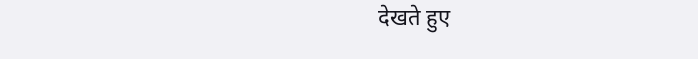देखते हुए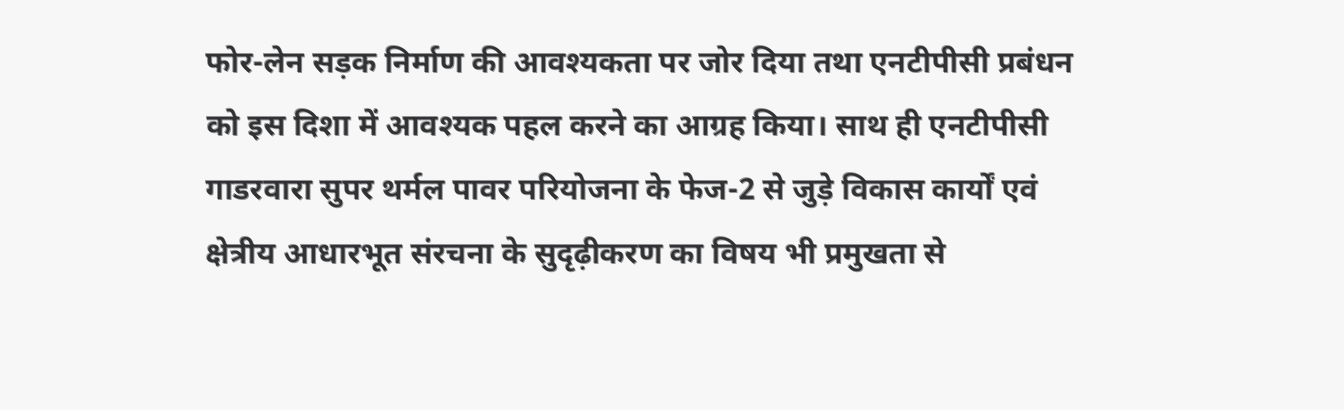फोर-लेन सड़क निर्माण की आवश्यकता पर जोर दिया तथा एनटीपीसी प्रबंधन को इस दिशा में आवश्यक पहल करने का आग्रह किया। साथ ही एनटीपीसी गाडरवारा सुपर थर्मल पावर परियोजना के फेज-2 से जुड़े विकास कार्यों एवं क्षेत्रीय आधारभूत संरचना के सुदृढ़ीकरण का विषय भी प्रमुखता से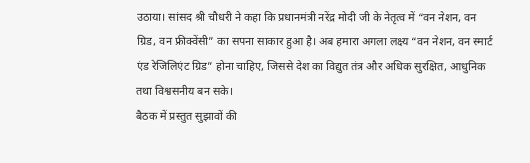उठाया। सांसद श्री चौधरी ने कहा कि प्रधानमंत्री नरेंद्र मोदी जी के नेतृत्व में “वन नेशन, वन ग्रिड, वन फ्रीक्वेंसी” का सपना साकार हुआ है। अब हमारा अगला लक्ष्य “वन नेशन, वन स्मार्ट एंड रेजिलिएंट ग्रिड” होना चाहिए, जिससे देश का विद्युत तंत्र और अधिक सुरक्षित, आधुनिक तथा विश्वसनीय बन सके।
बैठक में प्रस्तुत सुझावों की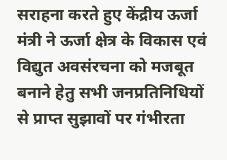सराहना करते हुए केंद्रीय ऊर्जा मंत्री ने ऊर्जा क्षेत्र के विकास एवं विद्युत अवसंरचना को मजबूत बनाने हेतु सभी जनप्रतिनिधियों से प्राप्त सुझावों पर गंभीरता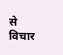से विचार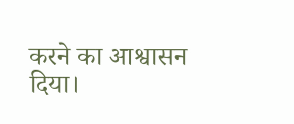करने का आश्वासन दिया।